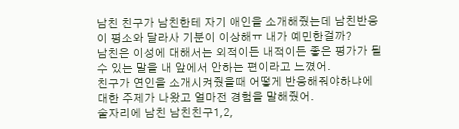남친 친구가 남친한테 자기 애인을 소개해줬는데 남친반응이 평소와 달라사 기분이 이상해ㅠ 내가 예민한걸까?
남친은 이성에 대해서는 외적이든 내적이든 좋은 평가가 될 수 있는 말을 내 앞에서 안하는 편이라고 느꼈어.
친구가 연인을 소개시켜줬을때 어떻게 반응해줘야하냐에 대한 주제가 나왔고 얼마전 경험을 말해줬어.
술자리에 남친 남친친구1,2,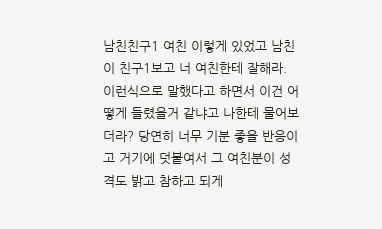남친친구1 여친 이렇게 있었고 남친이 친구1보고 너 여친한테 잘해라. 이런식으로 말했다고 하면서 이건 어떻게 들렸을거 같냐고 나한테 물어보더라? 당연히 너무 기분 좋을 반응이고 거기에 덧붙여서 그 여친분이 성격도 밝고 참하고 되게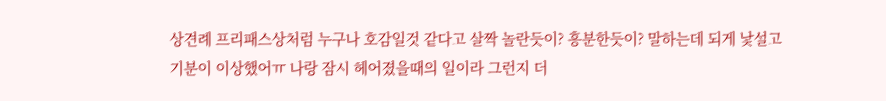상견례 프리패스상처럼 누구나 호감일것 같다고 살짝 놀란듯이? 흥분한듯이? 말하는데 되게 낯설고 기분이 이상했어ㅠ 나랑 잠시 헤어졌을때의 일이라 그런지 더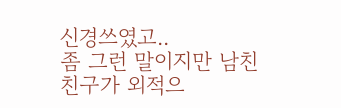신경쓰였고..
좀 그런 말이지만 남친친구가 외적으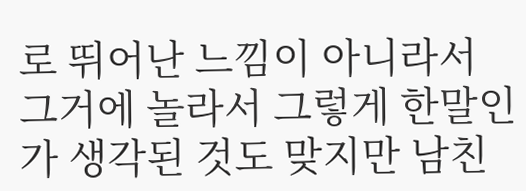로 뛰어난 느낌이 아니라서 그거에 놀라서 그렇게 한말인가 생각된 것도 맞지만 남친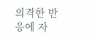의격한 반응에 자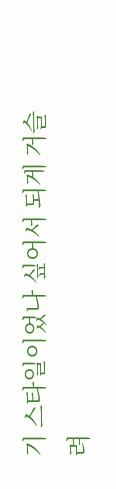기 스타일이었나 싶어서 되게 거슬려